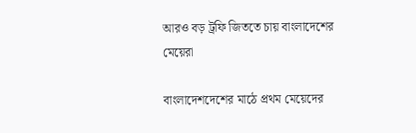আরও বড় ট্রফি জিততে চায় বাংলাদেশের মেয়েরা

বাংলাদেশদেশের মাঠে প্রথম মেয়েদের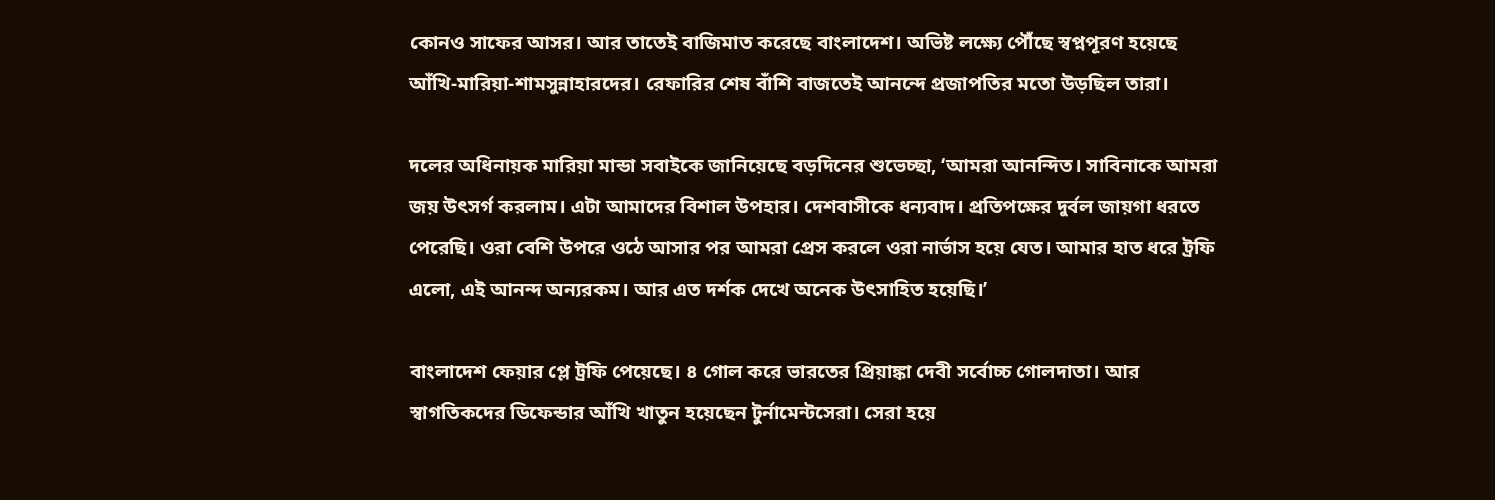কোনও সাফের আসর। আর তাতেই বাজিমাত করেছে বাংলাদেশ। অভিষ্ট লক্ষ্যে পৌঁছে স্বপ্নপূরণ হয়েছে আঁখি-মারিয়া-শামসুন্নাহারদের। রেফারির শেষ বাঁশি বাজতেই আনন্দে প্রজাপতির মতো উড়ছিল তারা।

দলের অধিনায়ক মারিয়া মান্ডা সবাইকে জানিয়েছে বড়দিনের শুভেচ্ছা, ‘আমরা আনন্দিত। সাবিনাকে আমরা জয় উৎসর্গ করলাম। এটা আমাদের বিশাল উপহার। দেশবাসীকে ধন্যবাদ। প্রতিপক্ষের দুর্বল জায়গা ধরতে পেরেছি। ওরা বেশি উপরে ওঠে আসার পর আমরা প্রেস করলে ওরা নার্ভাস হয়ে যেত। আমার হাত ধরে ট্রফি এলো, এই আনন্দ অন্যরকম। আর এত দর্শক দেখে অনেক উৎসাহিত হয়েছি।’

বাংলাদেশ ফেয়ার প্লে ট্রফি পেয়েছে। ৪ গোল করে ভারতের প্রিয়াঙ্কা দেবী সর্বোচ্চ গোলদাতা। আর স্বাগতিকদের ডিফেন্ডার আঁখি খাতুন হয়েছেন টুর্নামেন্টসেরা। সেরা হয়ে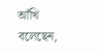আঁখি বলেছেন,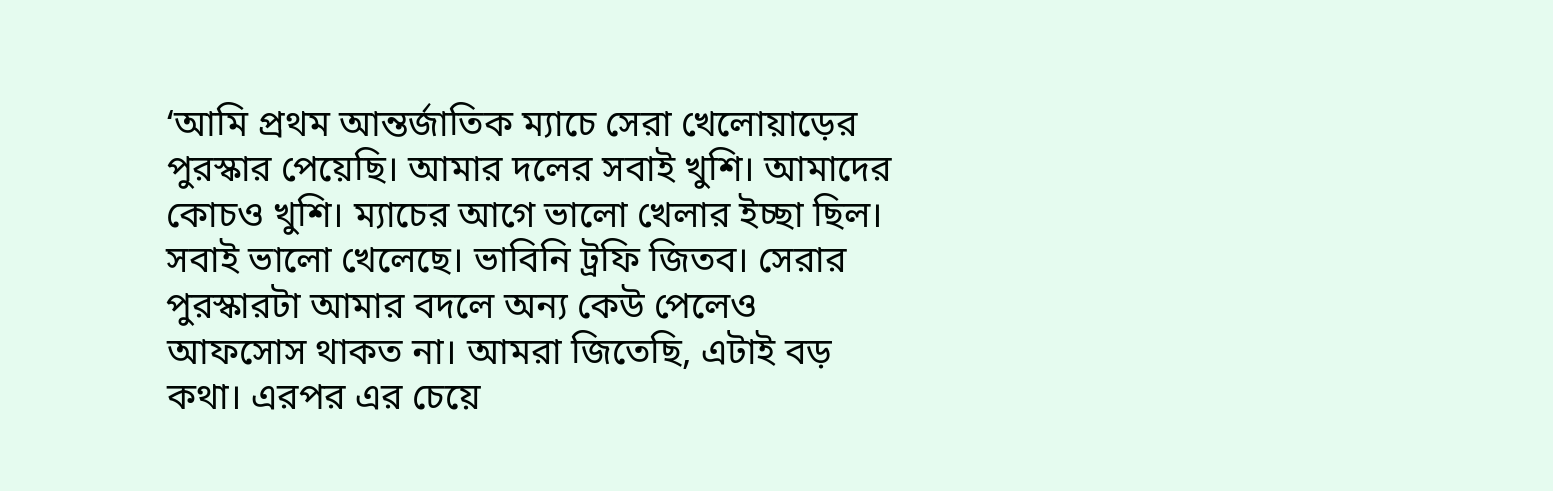‘আমি প্রথম আন্তর্জাতিক ম্যাচে সেরা খেলোয়াড়ের পুরস্কার পেয়েছি। আমার দলের সবাই খুশি। আমাদের কোচও খুশি। ম্যাচের আগে ভালো খেলার ইচ্ছা ছিল। সবাই ভালো খেলেছে। ভাবিনি ট্রফি জিতব। সেরার পুরস্কারটা আমার বদলে অন্য কেউ পেলেও আফসোস থাকত না। আমরা জিতেছি, এটাই বড় কথা। এরপর এর চেয়ে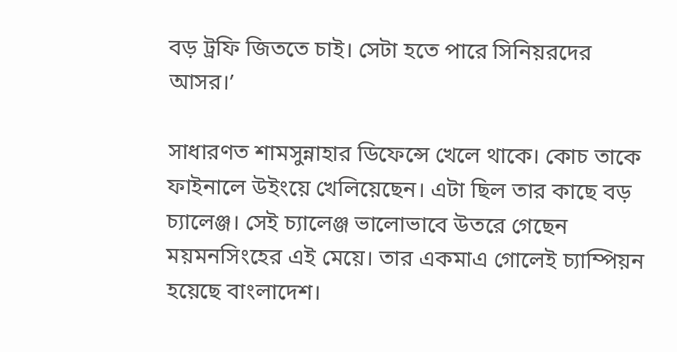বড় ট্রফি জিততে চাই। সেটা হতে পারে সিনিয়রদের আসর।’

সাধারণত শামসুন্নাহার ডিফেন্সে খেলে থাকে। কোচ তাকে ফাইনালে উইংয়ে খেলিয়েছেন। এটা ছিল তার কাছে বড় চ্যালেঞ্জ। সেই চ্যালেঞ্জ ভালোভাবে উতরে গেছেন ময়মনসিংহের এই মেয়ে। তার একমাএ গোলেই চ্যাম্পিয়ন হয়েছে বাংলাদেশ।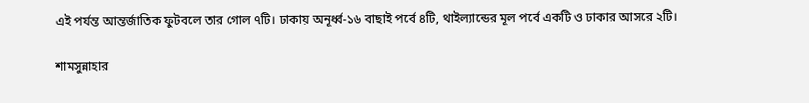এই পর্যন্ত আন্তর্জাতিক ফুটবলে তার গোল ৭টি। ঢাকায় অনূর্ধ্ব-১৬ বাছাই পর্বে ৪টি, থাইল্যান্ডের মূল পর্বে একটি ও ঢাকার আসরে ২টি।

শামসুন্নাহার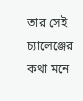তার সেই চ্যালেঞ্জের কথা মনে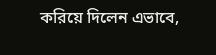করিয়ে দিলেন এভাবে,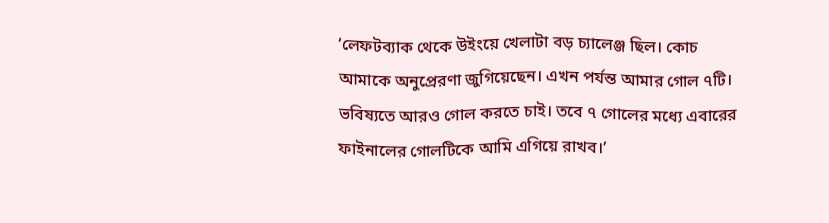‘লেফটব্যাক থেকে উইংয়ে খেলাটা বড় চ্যালেঞ্জ ছিল। কোচ আমাকে অনুপ্রেরণা জুগিয়েছেন। এখন পর্যন্ত আমার গোল ৭টি। ভবিষ্যতে আরও গোল করতে চাই। তবে ৭ গোলের মধ্যে এবারের ফাইনালের গোলটিকে আমি এগিয়ে রাখব।’